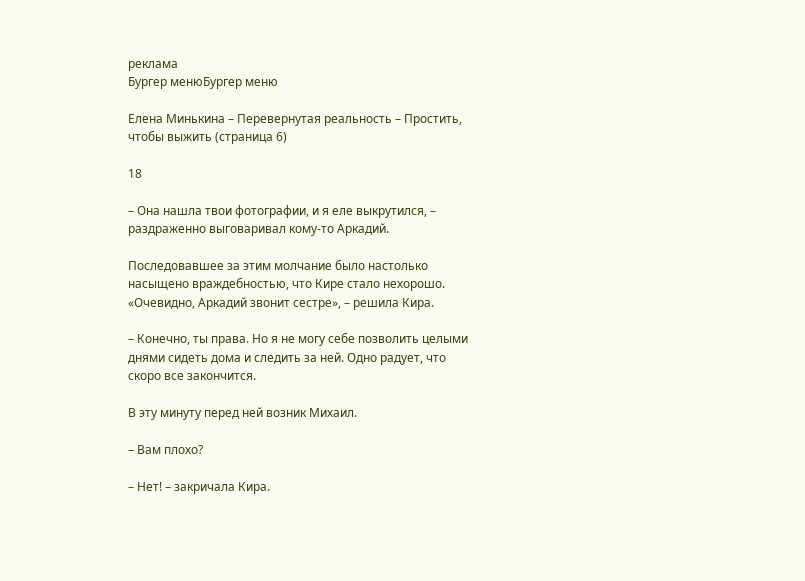реклама
Бургер менюБургер меню

Елена Минькина – Перевернутая реальность – Простить, чтобы выжить (страница 6)

18

– Она нашла твои фотографии, и я еле выкрутился, – раздраженно выговаривал кому-то Аркадий.

Последовавшее за этим молчание было настолько насыщено враждебностью, что Кире стало нехорошо. «Очевидно, Аркадий звонит сестре», – решила Кира.

– Конечно, ты права. Но я не могу себе позволить целыми днями сидеть дома и следить за ней. Одно радует, что скоро все закончится.

В эту минуту перед ней возник Михаил.

– Вам плохо?

– Нет! – закричала Кира.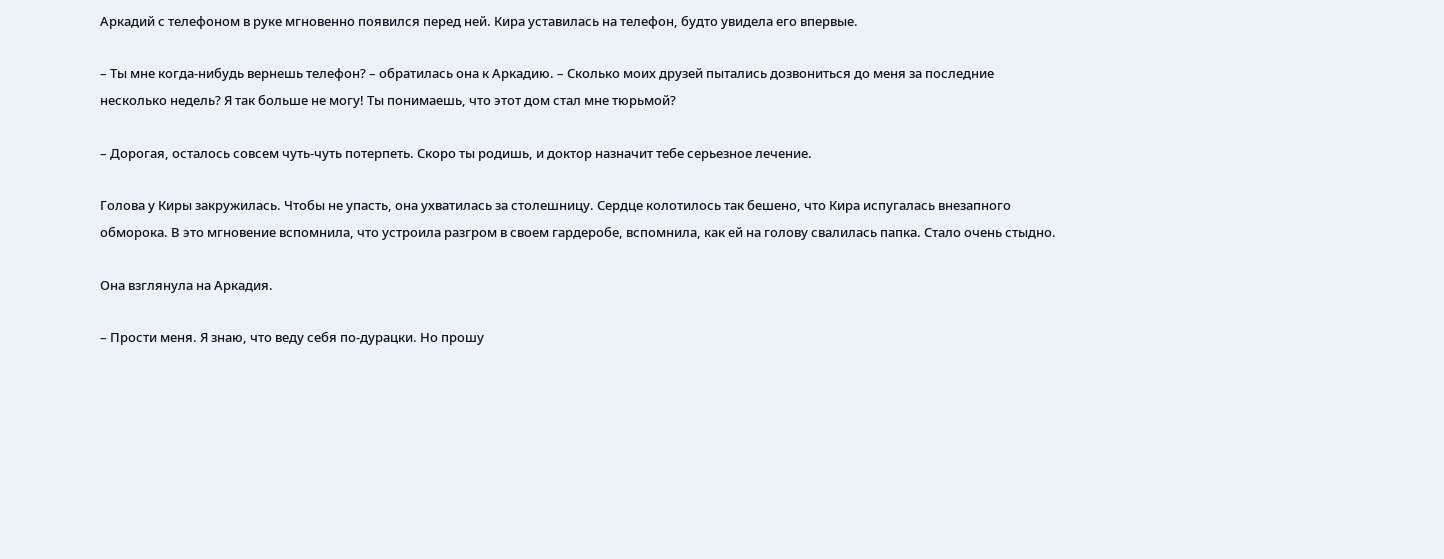Аркадий с телефоном в руке мгновенно появился перед ней. Кира уставилась на телефон, будто увидела его впервые.

– Ты мне когда-нибудь вернешь телефон? – обратилась она к Аркадию. – Сколько моих друзей пытались дозвониться до меня за последние несколько недель? Я так больше не могу! Ты понимаешь, что этот дом стал мне тюрьмой?

– Дорогая, осталось совсем чуть-чуть потерпеть. Скоро ты родишь, и доктор назначит тебе серьезное лечение.

Голова у Киры закружилась. Чтобы не упасть, она ухватилась за столешницу. Сердце колотилось так бешено, что Кира испугалась внезапного обморока. В это мгновение вспомнила, что устроила разгром в своем гардеробе, вспомнила, как ей на голову свалилась папка. Стало очень стыдно.

Она взглянула на Аркадия.

– Прости меня. Я знаю, что веду себя по-дурацки. Но прошу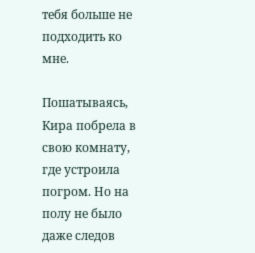тебя больше не подходить ко мне.

Пошатываясь, Кира побрела в свою комнату, где устроила погром. Но на полу не было даже следов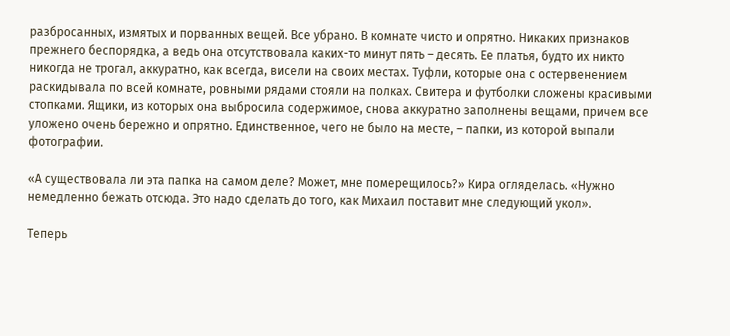разбросанных, измятых и порванных вещей. Все убрано. В комнате чисто и опрятно. Никаких признаков прежнего беспорядка, а ведь она отсутствовала каких-то минут пять – десять. Ее платья, будто их никто никогда не трогал, аккуратно, как всегда, висели на своих местах. Туфли, которые она с остервенением раскидывала по всей комнате, ровными рядами стояли на полках. Свитера и футболки сложены красивыми стопками. Ящики, из которых она выбросила содержимое, снова аккуратно заполнены вещами, причем все уложено очень бережно и опрятно. Единственное, чего не было на месте, – папки, из которой выпали фотографии.

«А существовала ли эта папка на самом деле? Может, мне померещилось?» Кира огляделась. «Нужно немедленно бежать отсюда. Это надо сделать до того, как Михаил поставит мне следующий укол».

Теперь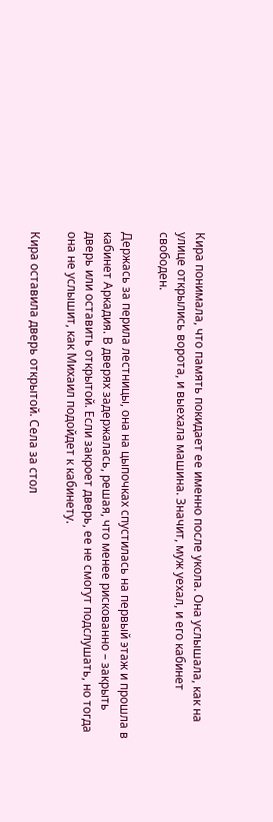Кира понимала, что память покидает ее именно после укола. Она услышала, как на улице открылись ворота, и выехала машина. Значит, муж уехал, и его кабинет свободен.

Держась за перила лестницы, она на цыпочках спустилась на первый этаж и прошла в кабинет Аркадия. В дверях задержалась, решая, что менее рискованно – закрыть дверь или оставить открытой. Если закроет дверь, ее не смогут подслушать, но тогда она не услышит, как Михаил подойдет к кабинету.

Кира оставила дверь открытой. Села за стол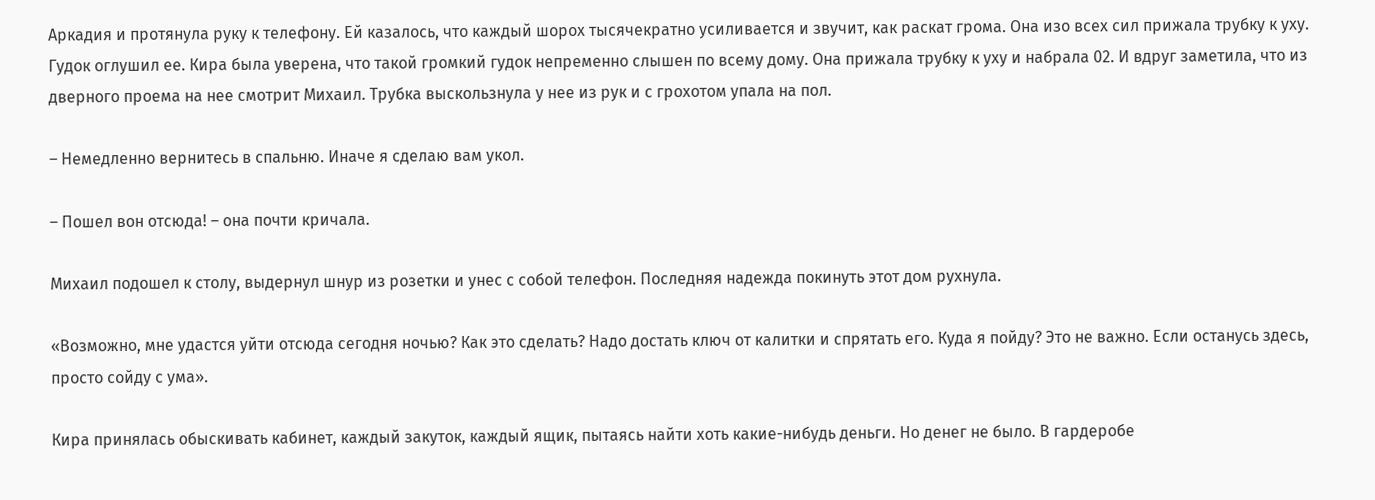Аркадия и протянула руку к телефону. Ей казалось, что каждый шорох тысячекратно усиливается и звучит, как раскат грома. Она изо всех сил прижала трубку к уху. Гудок оглушил ее. Кира была уверена, что такой громкий гудок непременно слышен по всему дому. Она прижала трубку к уху и набрала 02. И вдруг заметила, что из дверного проема на нее смотрит Михаил. Трубка выскользнула у нее из рук и с грохотом упала на пол.

– Немедленно вернитесь в спальню. Иначе я сделаю вам укол.

– Пошел вон отсюда! – она почти кричала.

Михаил подошел к столу, выдернул шнур из розетки и унес с собой телефон. Последняя надежда покинуть этот дом рухнула.

«Возможно, мне удастся уйти отсюда сегодня ночью? Как это сделать? Надо достать ключ от калитки и спрятать его. Куда я пойду? Это не важно. Если останусь здесь, просто сойду с ума».

Кира принялась обыскивать кабинет, каждый закуток, каждый ящик, пытаясь найти хоть какие-нибудь деньги. Но денег не было. В гардеробе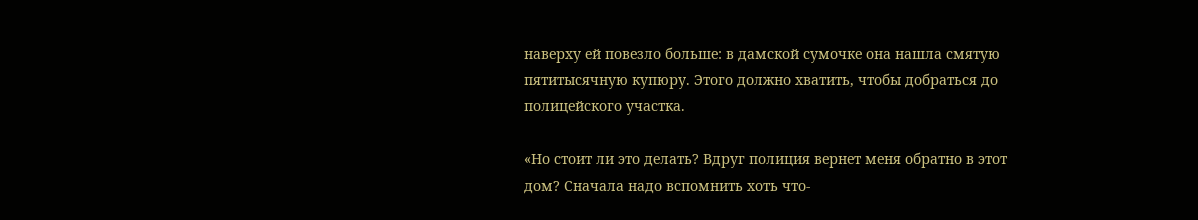наверху ей повезло больше: в дамской сумочке она нашла смятую пятитысячную купюру. Этого должно хватить, чтобы добраться до полицейского участка.

«Но стоит ли это делать? Вдруг полиция вернет меня обратно в этот дом? Сначала надо вспомнить хоть что-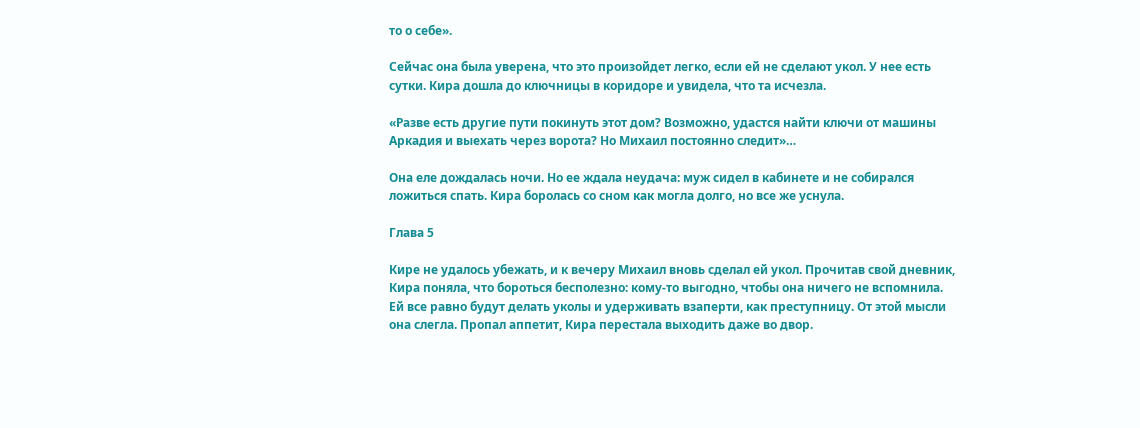то о себе».

Сейчас она была уверена, что это произойдет легко, если ей не сделают укол. У нее есть сутки. Кира дошла до ключницы в коридоре и увидела, что та исчезла.

«Разве есть другие пути покинуть этот дом? Возможно, удастся найти ключи от машины Аркадия и выехать через ворота? Но Михаил постоянно следит»…

Она еле дождалась ночи. Но ее ждала неудача: муж сидел в кабинете и не собирался ложиться спать. Кира боролась со сном как могла долго, но все же уснула.

Глава 5

Кире не удалось убежать, и к вечеру Михаил вновь сделал ей укол. Прочитав свой дневник, Кира поняла, что бороться бесполезно: кому-то выгодно, чтобы она ничего не вспомнила. Ей все равно будут делать уколы и удерживать взаперти, как преступницу. От этой мысли она слегла. Пропал аппетит, Кира перестала выходить даже во двор.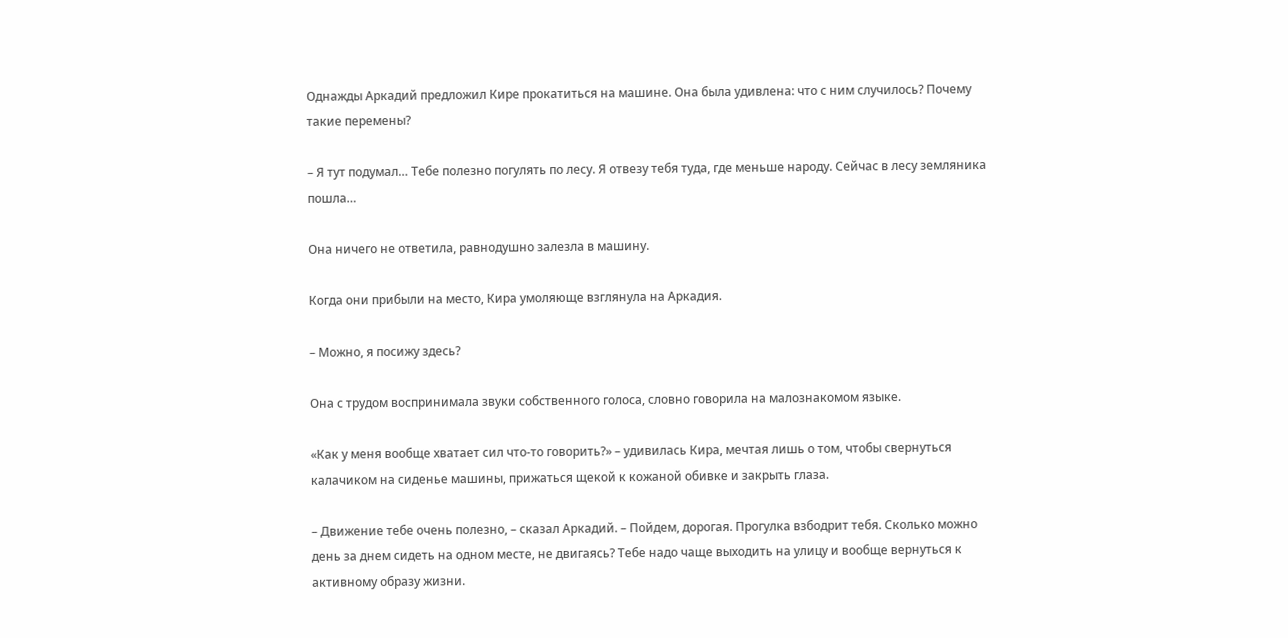Однажды Аркадий предложил Кире прокатиться на машине. Она была удивлена: что с ним случилось? Почему такие перемены?

– Я тут подумал… Тебе полезно погулять по лесу. Я отвезу тебя туда, где меньше народу. Сейчас в лесу земляника пошла…

Она ничего не ответила, равнодушно залезла в машину.

Когда они прибыли на место, Кира умоляюще взглянула на Аркадия.

– Можно, я посижу здесь?

Она с трудом воспринимала звуки собственного голоса, словно говорила на малознакомом языке.

«Как у меня вообще хватает сил что-то говорить?» – удивилась Кира, мечтая лишь о том, чтобы свернуться калачиком на сиденье машины, прижаться щекой к кожаной обивке и закрыть глаза.

– Движение тебе очень полезно, – сказал Аркадий. – Пойдем, дорогая. Прогулка взбодрит тебя. Сколько можно день за днем сидеть на одном месте, не двигаясь? Тебе надо чаще выходить на улицу и вообще вернуться к активному образу жизни.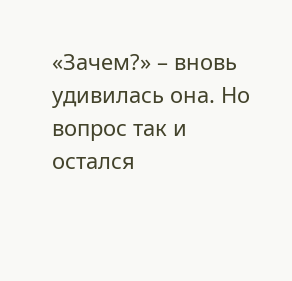«Зачем?» – вновь удивилась она. Но вопрос так и остался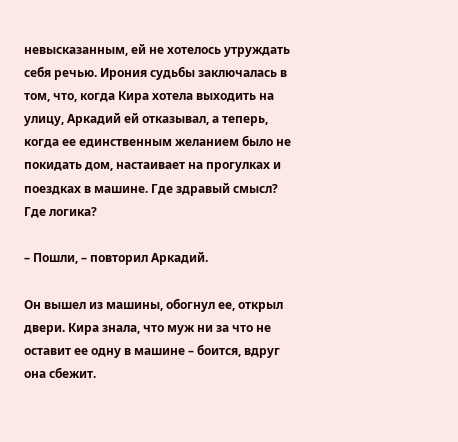невысказанным, ей не хотелось утруждать себя речью. Ирония судьбы заключалась в том, что, когда Кира хотела выходить на улицу, Аркадий ей отказывал, а теперь, когда ее единственным желанием было не покидать дом, настаивает на прогулках и поездках в машине. Где здравый смысл? Где логика?

– Пошли, – повторил Аркадий.

Он вышел из машины, обогнул ее, открыл двери. Кира знала, что муж ни за что не оставит ее одну в машине – боится, вдруг она сбежит.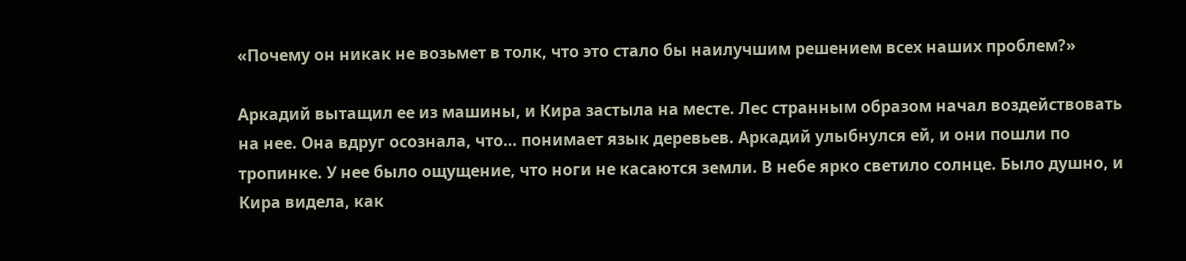«Почему он никак не возьмет в толк, что это стало бы наилучшим решением всех наших проблем?»

Аркадий вытащил ее из машины, и Кира застыла на месте. Лес странным образом начал воздействовать на нее. Она вдруг осознала, что… понимает язык деревьев. Аркадий улыбнулся ей, и они пошли по тропинке. У нее было ощущение, что ноги не касаются земли. В небе ярко светило солнце. Было душно, и Кира видела, как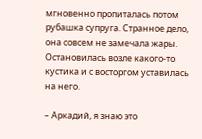мгновенно пропиталась потом рубашка супруга. Странное дело, она совсем не замечала жары. Остановилась возле какого-то кустика и с восторгом уставилась на него.

– Аркадий, я знаю это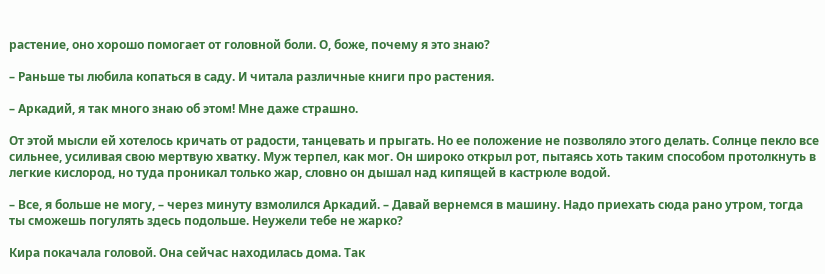растение, оно хорошо помогает от головной боли. О, боже, почему я это знаю?

– Раньше ты любила копаться в саду. И читала различные книги про растения.

– Аркадий, я так много знаю об этом! Мне даже страшно.

От этой мысли ей хотелось кричать от радости, танцевать и прыгать. Но ее положение не позволяло этого делать. Солнце пекло все сильнее, усиливая свою мертвую хватку. Муж терпел, как мог. Он широко открыл рот, пытаясь хоть таким способом протолкнуть в легкие кислород, но туда проникал только жар, словно он дышал над кипящей в кастрюле водой.

– Все, я больше не могу, – через минуту взмолился Аркадий. – Давай вернемся в машину. Надо приехать сюда рано утром, тогда ты сможешь погулять здесь подольше. Неужели тебе не жарко?

Кира покачала головой. Она сейчас находилась дома. Так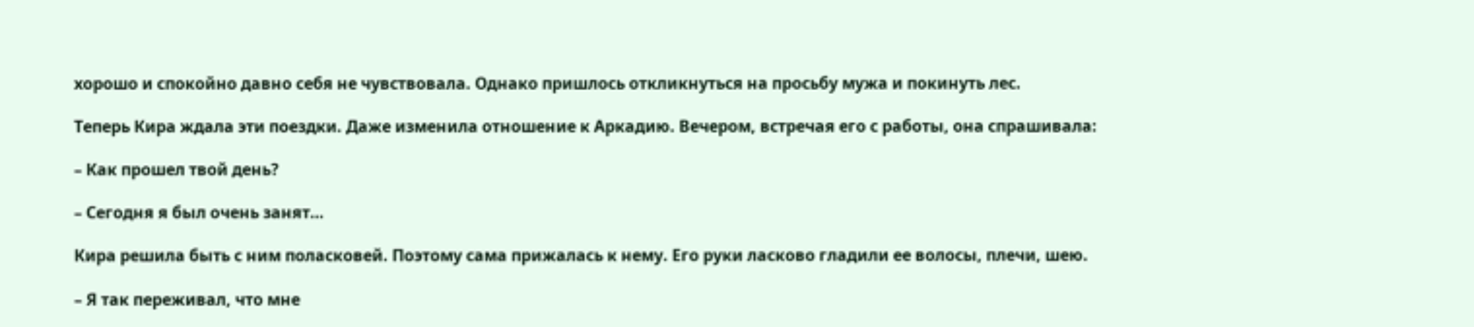хорошо и спокойно давно себя не чувствовала. Однако пришлось откликнуться на просьбу мужа и покинуть лес.

Теперь Кира ждала эти поездки. Даже изменила отношение к Аркадию. Вечером, встречая его с работы, она спрашивала:

– Как прошел твой день?

– Сегодня я был очень занят…

Кира решила быть с ним поласковей. Поэтому сама прижалась к нему. Его руки ласково гладили ее волосы, плечи, шею.

– Я так переживал, что мне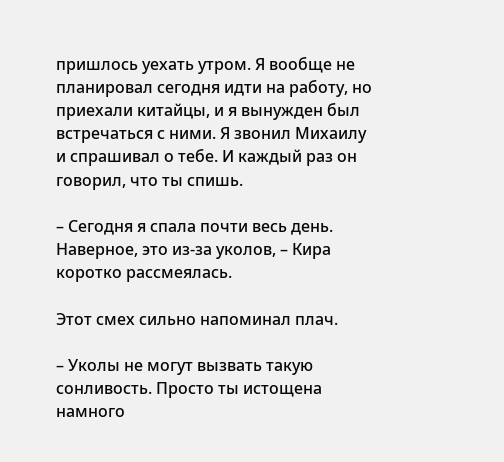пришлось уехать утром. Я вообще не планировал сегодня идти на работу, но приехали китайцы, и я вынужден был встречаться с ними. Я звонил Михаилу и спрашивал о тебе. И каждый раз он говорил, что ты спишь.

– Сегодня я спала почти весь день. Наверное, это из-за уколов, – Кира коротко рассмеялась.

Этот смех сильно напоминал плач.

– Уколы не могут вызвать такую сонливость. Просто ты истощена намного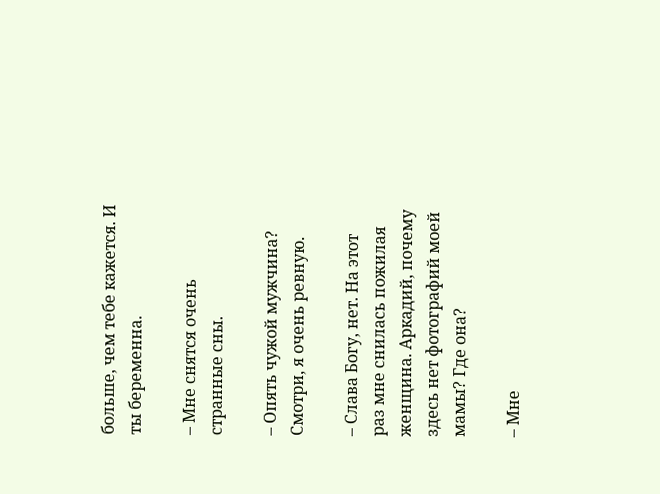больше, чем тебе кажется. И ты беременна.

– Мне снятся очень странные сны.

– Опять чужой мужчина? Смотри, я очень ревную.

– Слава Богу, нет. На этот раз мне снилась пожилая женщина. Аркадий, почему здесь нет фотографий моей мамы? Где она?

– Мне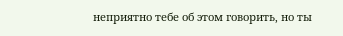неприятно тебе об этом говорить, но ты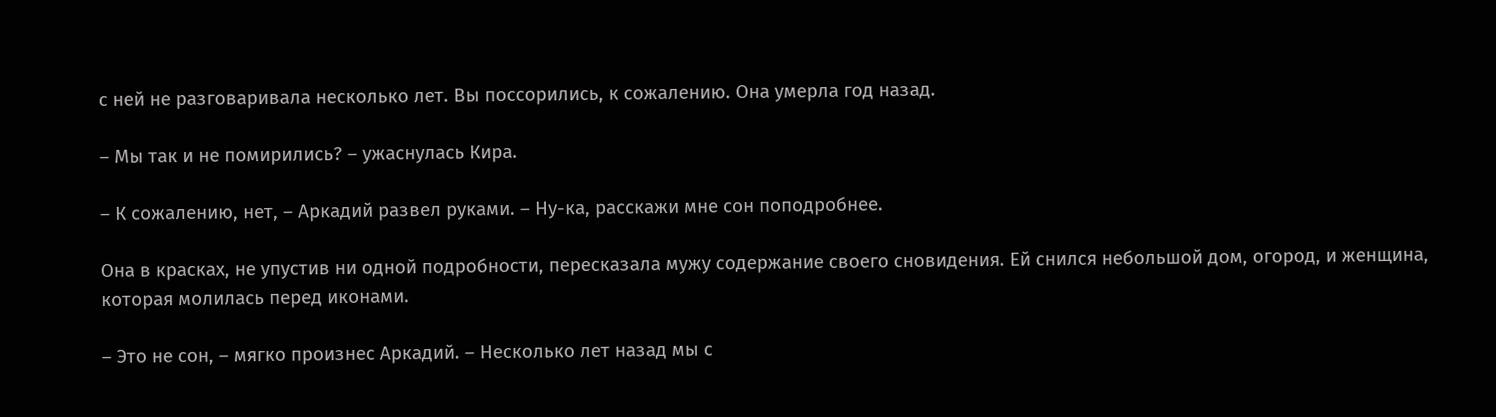с ней не разговаривала несколько лет. Вы поссорились, к сожалению. Она умерла год назад.

– Мы так и не помирились? – ужаснулась Кира.

– К сожалению, нет, – Аркадий развел руками. – Ну-ка, расскажи мне сон поподробнее.

Она в красках, не упустив ни одной подробности, пересказала мужу содержание своего сновидения. Ей снился небольшой дом, огород, и женщина, которая молилась перед иконами.

– Это не сон, – мягко произнес Аркадий. – Несколько лет назад мы с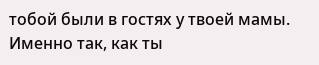тобой были в гостях у твоей мамы. Именно так, как ты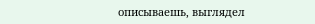описываешь, выглядел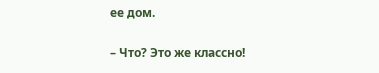ее дом.

– Что? Это же классно!